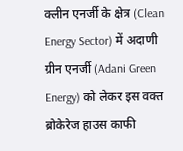क्लीन एनर्जी के क्षेत्र (Clean Energy Sector) में अदाणी ग्रीन एनर्जी (Adani Green Energy) को लेकर इस वक्त ब्रोकेरेज हाउस काफी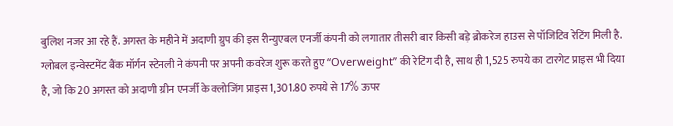बुलिश नजर आ रहे हैं. अगस्त के महीने में अदाणी ग्रुप की इस रीन्युएबल एनर्जी कंपनी को लगातार तीसरी बार किसी बड़े ब्रोकरेज हाउस से पॉजिटिव रेटिंग मिली है. ग्लोबल इन्वेस्टमेंट बैंक मॉर्गन स्टेनली ने कंपनी पर अपनी कवरेज शुरू करते हुए “Overweight” की रेटिंग दी है, साथ ही 1,525 रुपये का टारगेट प्राइस भी दिया है, जो कि 20 अगस्त को अदाणी ग्रीन एनर्जी के क्लोजिंग प्राइस 1,301.80 रुपये से 17% ऊपर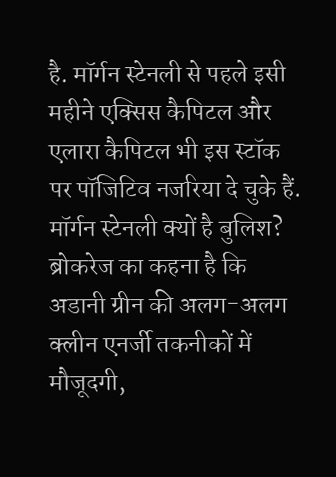है. मॉर्गन स्टेनली से पहले इसी महीने एक्सिस कैपिटल और एलारा कैपिटल भी इस स्टॉक पर पॉजिटिव नजरिया दे चुके हैं.
मॉर्गन स्टेनली क्यों है बुलिश?
ब्रोकरेज का कहना है कि अडानी ग्रीन की अलग-अलग क्लीन एनर्जी तकनीकों में मौजूदगी,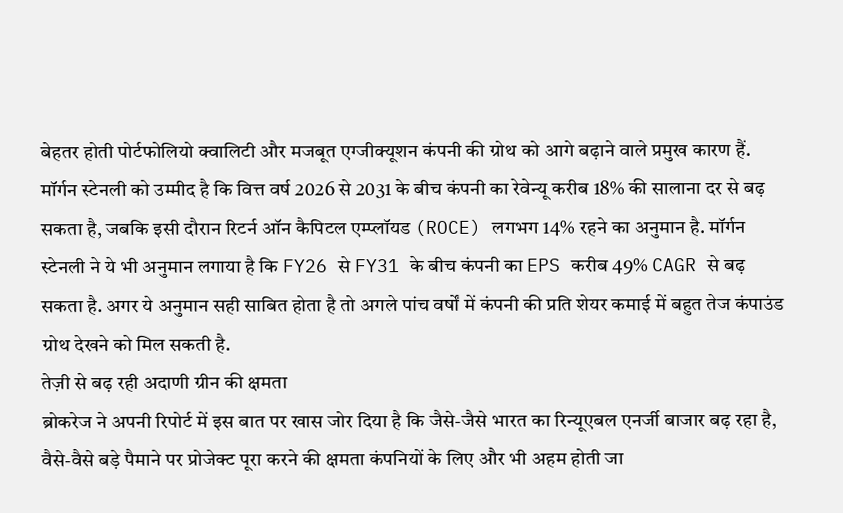बेहतर होती पोर्टफोलियो क्वालिटी और मजबूत एग्जीक्यूशन कंपनी की ग्रोथ को आगे बढ़ाने वाले प्रमुख कारण हैं. मॉर्गन स्टेनली को उम्मीद है कि वित्त वर्ष 2026 से 2031 के बीच कंपनी का रेवेन्यू करीब 18% की सालाना दर से बढ़ सकता है, जबकि इसी दौरान रिटर्न ऑन कैपिटल एम्प्लॉयड (ROCE) लगभग 14% रहने का अनुमान है. मॉर्गन स्टेनली ने ये भी अनुमान लगाया है कि FY26 से FY31 के बीच कंपनी का EPS करीब 49% CAGR से बढ़ सकता है. अगर ये अनुमान सही साबित होता है तो अगले पांच वर्षों में कंपनी की प्रति शेयर कमाई में बहुत तेज कंपाउंड ग्रोथ देखने को मिल सकती है.
तेज़ी से बढ़ रही अदाणी ग्रीन की क्षमता
ब्रोकरेज ने अपनी रिपोर्ट में इस बात पर खास जोर दिया है कि जैसे-जैसे भारत का रिन्यूएबल एनर्जी बाजार बढ़ रहा है, वैसे-वैसे बड़े पैमाने पर प्रोजेक्ट पूरा करने की क्षमता कंपनियों के लिए और भी अहम होती जा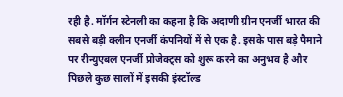रही है. मॉर्गन स्टेनली का कहना है कि अदाणी ग्रीन एनर्जी भारत की सबसे बड़ी क्लीन एनर्जी कंपनियों में से एक है. इसके पास बड़े पैमाने पर रीन्युएबल एनर्जी प्रोजेक्ट्स को शुरू करने का अनुभव है और पिछले कुछ सालों में इसकी इंस्टॉल्ड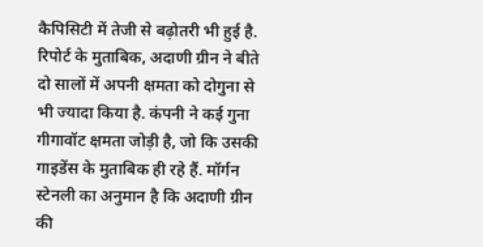कैपिसिटी में तेजी से बढ़ोतरी भी हुई है.
रिपोर्ट के मुताबिक, अदाणी ग्रीन ने बीते दो सालों में अपनी क्षमता को दोगुना से भी ज्यादा किया है. कंपनी ने कई गुना गीगावॉट क्षमता जोड़ी है, जो कि उसकी गाइडेंस के मुताबिक ही रहे हैं. मॉर्गन स्टेनली का अनुमान है कि अदाणी ग्रीन की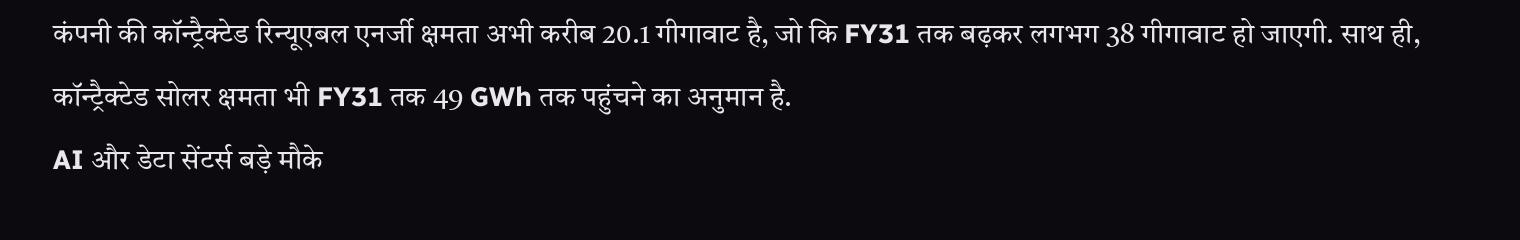कंपनी की कॉन्ट्रैक्टेड रिन्यूएबल एनर्जी क्षमता अभी करीब 20.1 गीगावाट है, जो कि FY31 तक बढ़कर लगभग 38 गीगावाट हो जाएगी. साथ ही, कॉन्ट्रैक्टेड सोलर क्षमता भी FY31 तक 49 GWh तक पहुंचने का अनुमान है.
AI और डेटा सेंटर्स बड़े मौके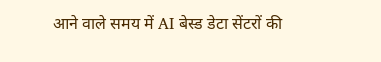आने वाले समय में AI बेस्ड डेटा सेंटरों की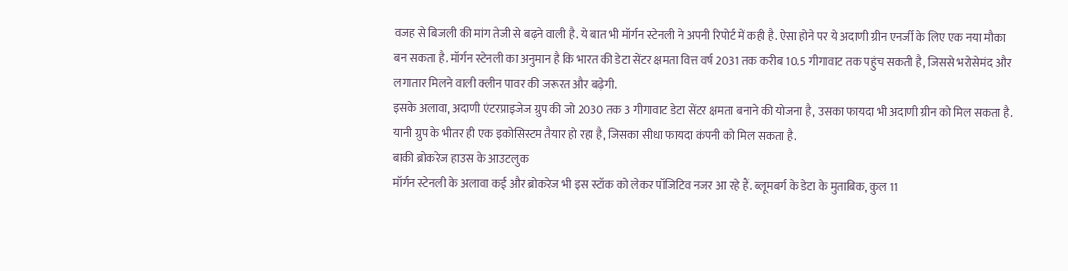वजह से बिजली की मांग तेजी से बढ़ने वाली है. ये बात भी मॉर्गन स्टेनली ने अपनी रिपोर्ट में कही है. ऐसा होने पर ये अदाणी ग्रीन एनर्जी के लिए एक नया मौका बन सकता है. मॉर्गन स्टेनली का अनुमान है कि भारत की डेटा सेंटर क्षमता वित्त वर्ष 2031 तक करीब 10.5 गीगावाट तक पहुंच सकती है, जिससे भरोसेमंद और लगातार मिलने वाली क्लीन पावर की जरूरत और बढ़ेगी.
इसके अलावा, अदाणी एंटरप्राइजेज ग्रुप की जो 2030 तक 3 गीगावाट डेटा सेंटर क्षमता बनाने की योजना है, उसका फायदा भी अदाणी ग्रीन को मिल सकता है. यानी ग्रुप के भीतर ही एक इकोसिस्टम तैयार हो रहा है, जिसका सीधा फायदा कंपनी को मिल सकता है.
बाकी ब्रोकरेज हाउस के आउटलुक
मॉर्गन स्टेनली के अलावा कई और ब्रोकरेज भी इस स्टॉक को लेकर पॉजिटिव नजर आ रहे हैं. ब्लूमबर्ग के डेटा के मुताबिक, कुल 11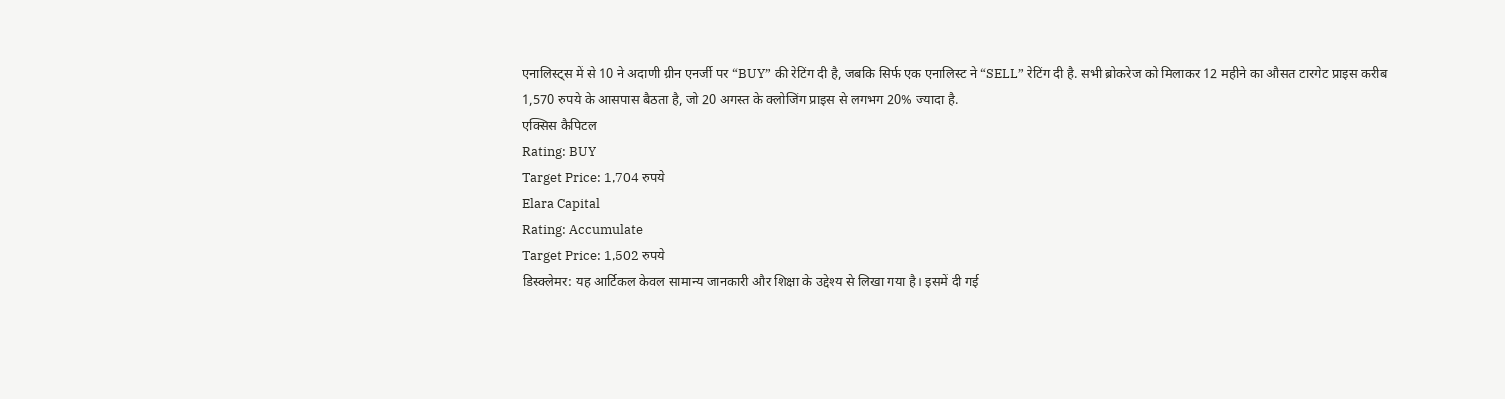एनालिस्ट्स में से 10 ने अदाणी ग्रीन एनर्जी पर “BUY” की रेटिंग दी है, जबकि सिर्फ एक एनालिस्ट ने “SELL” रेटिंग दी है. सभी ब्रोकरेज को मिलाकर 12 महीने का औसत टारगेट प्राइस करीब 1,570 रुपये के आसपास बैठता है, जो 20 अगस्त के क्लोजिंग प्राइस से लगभग 20% ज्यादा है.
एक्सिस कैपिटल
Rating: BUY
Target Price: 1,704 रुपये
Elara Capital
Rating: Accumulate
Target Price: 1,502 रुपये
डिस्क्लेमर: यह आर्टिकल केवल सामान्य जानकारी और शिक्षा के उद्देश्य से लिखा गया है। इसमें दी गई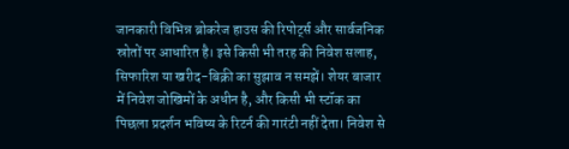जानकारी विभिन्न ब्रोकरेज हाउस की रिपोर्ट्स और सार्वजनिक स्रोतों पर आधारित है। इसे किसी भी तरह की निवेश सलाह, सिफारिश या खरीद-बिक्री का सुझाव न समझें। शेयर बाजार में निवेश जोखिमों के अधीन है, और किसी भी स्टॉक का पिछला प्रदर्शन भविष्य के रिटर्न की गारंटी नहीं देता। निवेश से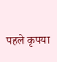पहले कृपया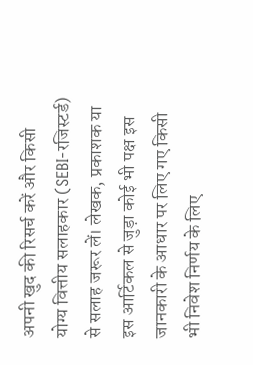अपनी खुद की रिसर्च करें और किसी योग्य वित्तीय सलाहकार (SEBI-रजिस्टर्ड) से सलाह जरूर लें। लेखक, प्रकाशक या इस आर्टिकल से जुड़ा कोई भी पक्ष इस जानकारी के आधार पर लिए गए किसी भी निवेश निर्णय के लिए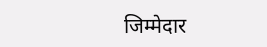जिम्मेदार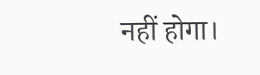नहीं होगा।